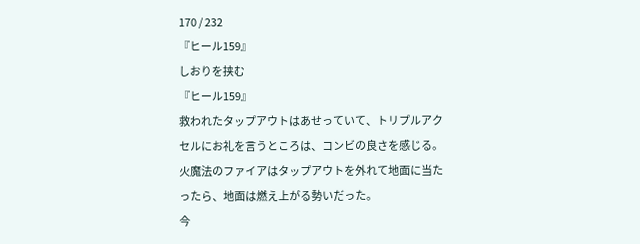170 / 232
『ヒール159』
しおりを挟む
『ヒール159』
救われたタップアウトはあせっていて、トリプルアクセルにお礼を言うところは、コンビの良さを感じる。
火魔法のファイアはタップアウトを外れて地面に当たったら、地面は燃え上がる勢いだった。
今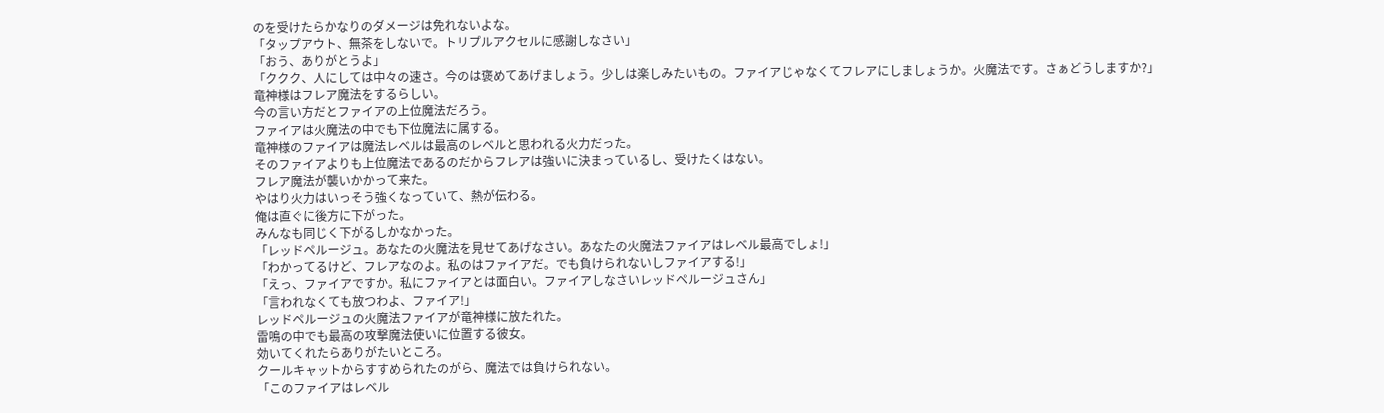のを受けたらかなりのダメージは免れないよな。
「タップアウト、無茶をしないで。トリプルアクセルに感謝しなさい」
「おう、ありがとうよ」
「ククク、人にしては中々の速さ。今のは褒めてあげましょう。少しは楽しみたいもの。ファイアじゃなくてフレアにしましょうか。火魔法です。さぁどうしますか?」
竜神様はフレア魔法をするらしい。
今の言い方だとファイアの上位魔法だろう。
ファイアは火魔法の中でも下位魔法に属する。
竜神様のファイアは魔法レベルは最高のレベルと思われる火力だった。
そのファイアよりも上位魔法であるのだからフレアは強いに決まっているし、受けたくはない。
フレア魔法が襲いかかって来た。
やはり火力はいっそう強くなっていて、熱が伝わる。
俺は直ぐに後方に下がった。
みんなも同じく下がるしかなかった。
「レッドペルージュ。あなたの火魔法を見せてあげなさい。あなたの火魔法ファイアはレベル最高でしょ!」
「わかってるけど、フレアなのよ。私のはファイアだ。でも負けられないしファイアする!」
「えっ、ファイアですか。私にファイアとは面白い。ファイアしなさいレッドペルージュさん」
「言われなくても放つわよ、ファイア!」
レッドペルージュの火魔法ファイアが竜神様に放たれた。
雷鳴の中でも最高の攻撃魔法使いに位置する彼女。
効いてくれたらありがたいところ。
クールキャットからすすめられたのがら、魔法では負けられない。
「このファイアはレベル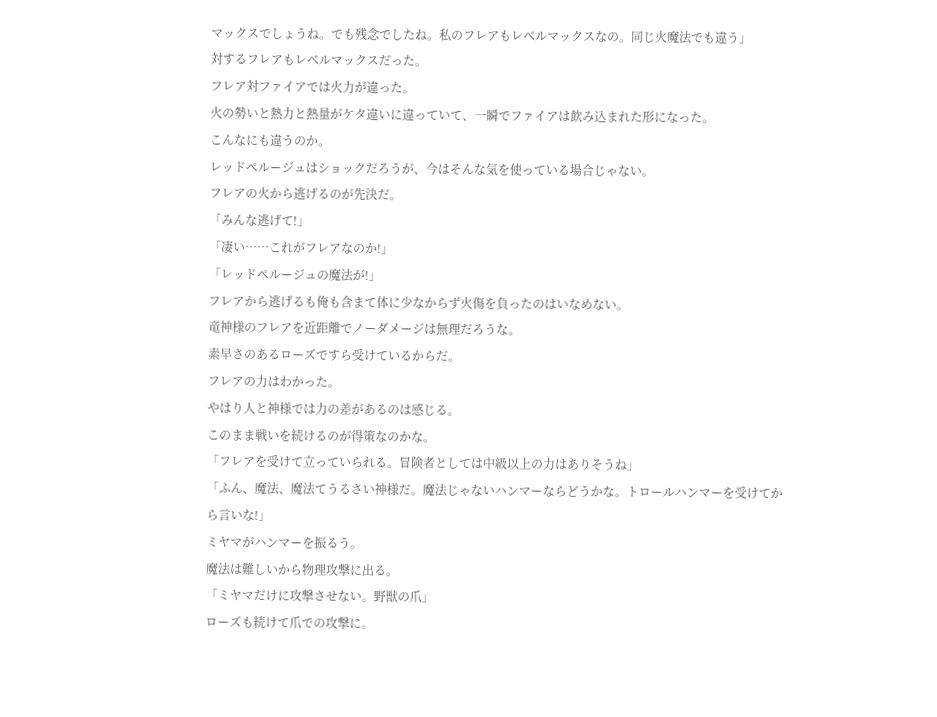マックスでしょうね。でも残念でしたね。私のフレアもレベルマックスなの。同じ火魔法でも違う」
対するフレアもレベルマックスだった。
フレア対ファイアでは火力が違った。
火の勢いと熱力と熱量がケタ違いに違っていて、一瞬でファイアは飲み込まれた形になった。
こんなにも違うのか。
レッドペルージュはショックだろうが、今はそんな気を使っている場合じゃない。
フレアの火から逃げるのが先決だ。
「みんな逃げて!」
「凄い……これがフレアなのか!」
「レッドペルージュの魔法が!」
フレアから逃げるも俺も含まて体に少なからず火傷を負ったのはいなめない。
竜神様のフレアを近距離でノーダメージは無理だろうな。
素早さのあるローズですら受けているからだ。
フレアの力はわかった。
やはり人と神様では力の差があるのは感じる。
このまま戦いを続けるのが得策なのかな。
「フレアを受けて立っていられる。冒険者としては中級以上の力はありそうね」
「ふん、魔法、魔法てうるさい神様だ。魔法じゃないハンマーならどうかな。トロールハンマーを受けてから言いな!」
ミヤマがハンマーを振るう。
魔法は難しいから物理攻撃に出る。
「ミヤマだけに攻撃させない。野獣の爪」
ローズも続けて爪での攻撃に。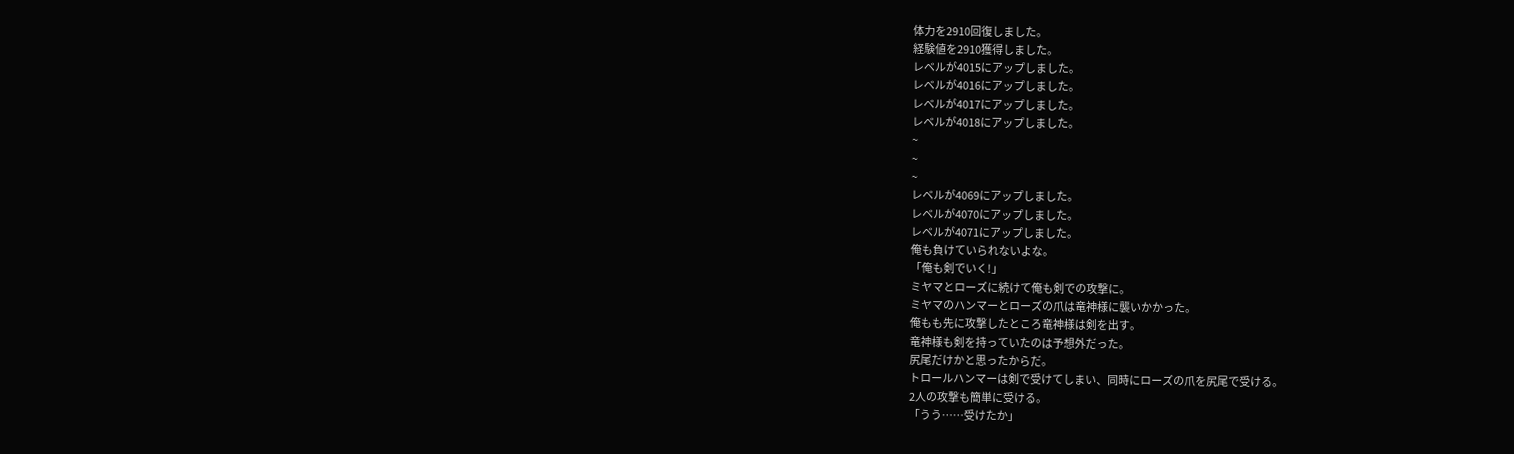体力を2910回復しました。
経験値を2910獲得しました。
レベルが4015にアップしました。
レベルが4016にアップしました。
レベルが4017にアップしました。
レベルが4018にアップしました。
~
~
~
レベルが4069にアップしました。
レベルが4070にアップしました。
レベルが4071にアップしました。
俺も負けていられないよな。
「俺も剣でいく!」
ミヤマとローズに続けて俺も剣での攻撃に。
ミヤマのハンマーとローズの爪は竜神様に襲いかかった。
俺もも先に攻撃したところ竜神様は剣を出す。
竜神様も剣を持っていたのは予想外だった。
尻尾だけかと思ったからだ。
トロールハンマーは剣で受けてしまい、同時にローズの爪を尻尾で受ける。
2人の攻撃も簡単に受ける。
「うう……受けたか」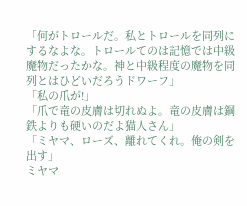「何がトロールだ。私とトロールを同列にするなよな。トロールてのは記憶では中級魔物だったかな。神と中級程度の魔物を同列とはひどいだろうドワーフ」
「私の爪が!」
「爪で竜の皮膚は切れぬよ。竜の皮膚は鋼鉄よりも硬いのだよ猫人さん」
「ミヤマ、ローズ、離れてくれ。俺の剣を出す」
ミヤマ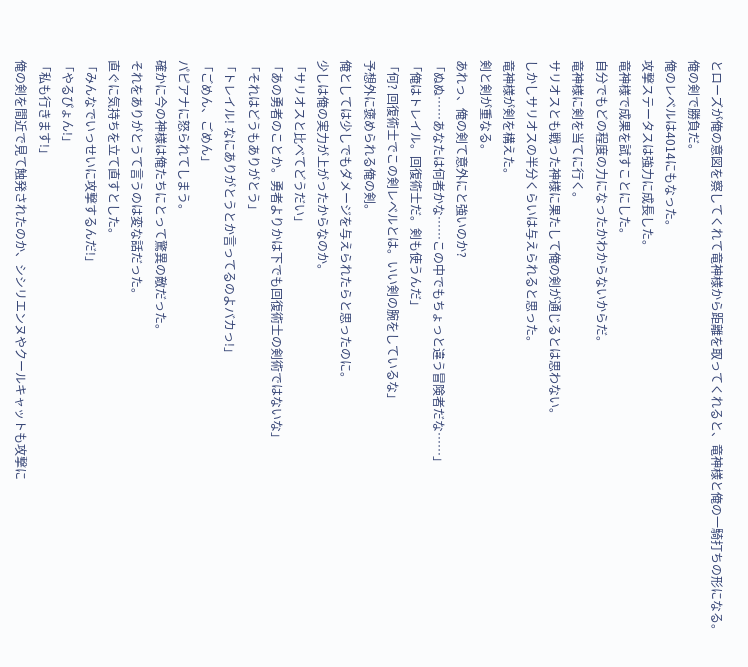とローズが俺の意図を察してくれて竜神様から距離を取ってくれると、竜神様と俺の一騎打ちの形になる。
俺の剣で勝負だ。
俺のレベルは4014にもなった。
攻撃ステータスは強力に成長した。
竜神様で成果を試すことにした。
自分でもどの程度の力になったかわからないからだ。
竜神様に剣を当てに行く。
サリオスとも戦った神様に果たして俺の剣が通じるとは思わない。
しかしサリオスの半分くらいは与えられると思った。
竜神様が剣を構えた。
剣と剣が重なる。
あれっ、俺の剣て意外にと強いのか?
「ぬぬ……あなたは何者かな……この中でもちょっと違う冒険者だな……」
「俺はトレイル。回復術士だ。剣も使うんだ」
「何? 回復術士でこの剣レベルとは。いい剣の腕をしているな」
予想外に褒められる俺の剣。
俺としては少しでもダメージを与えられたらと思ったのに。
少しは俺の実力が上がったからなのか。
「サリオスと比べてどうだい」
「あの勇者のことか。勇者よりかは下でも回復術士の剣術ではないな」
「それはどうもありがとう」
「トレイル! なにありがとうとか言ってるのよバカっ!」
「ごめん、ごめん」
パピアナに怒られてしまう。
確かに今の神様は俺たちにとって驚異の敵だった。
それをありがとうて言うのは変な話だった。
直ぐに気持ちを立て直すとした。
「みんなでいっせいに攻撃するんだ!」
「やるぴょん!」
「私も行きます!」
俺の剣を間近で見て触発されたのか、シシリエンヌやクールキャットも攻撃に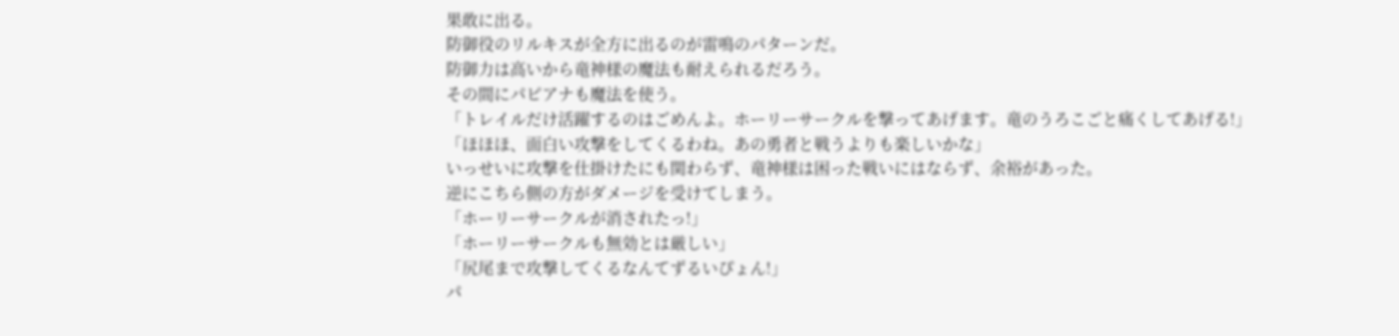果敢に出る。
防御役のリルキスが全方に出るのが雷鳴のパターンだ。
防御力は高いから竜神様の魔法も耐えられるだろう。
その間にパピアナも魔法を使う。
「トレイルだけ活躍するのはごめんよ。ホーリーサークルを撃ってあげます。竜のうろこごと痛くしてあげる!」
「ほほほ、面白い攻撃をしてくるわね。あの勇者と戦うよりも楽しいかな」
いっせいに攻撃を仕掛けたにも関わらず、竜神様は困った戦いにはならず、余裕があった。
逆にこちら側の方がダメージを受けてしまう。
「ホーリーサークルが消されたっ!」
「ホーリーサークルも無効とは厳しい」
「尻尾まで攻撃してくるなんてずるいぴょん!」
パ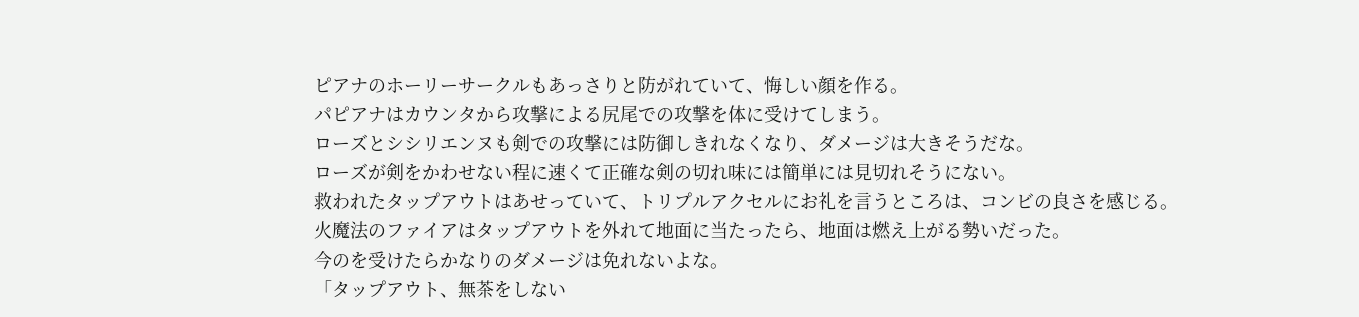ピアナのホーリーサークルもあっさりと防がれていて、悔しい顔を作る。
パピアナはカウンタから攻撃による尻尾での攻撃を体に受けてしまう。
ローズとシシリエンヌも剣での攻撃には防御しきれなくなり、ダメージは大きそうだな。
ローズが剣をかわせない程に速くて正確な剣の切れ味には簡単には見切れそうにない。
救われたタップアウトはあせっていて、トリプルアクセルにお礼を言うところは、コンビの良さを感じる。
火魔法のファイアはタップアウトを外れて地面に当たったら、地面は燃え上がる勢いだった。
今のを受けたらかなりのダメージは免れないよな。
「タップアウト、無茶をしない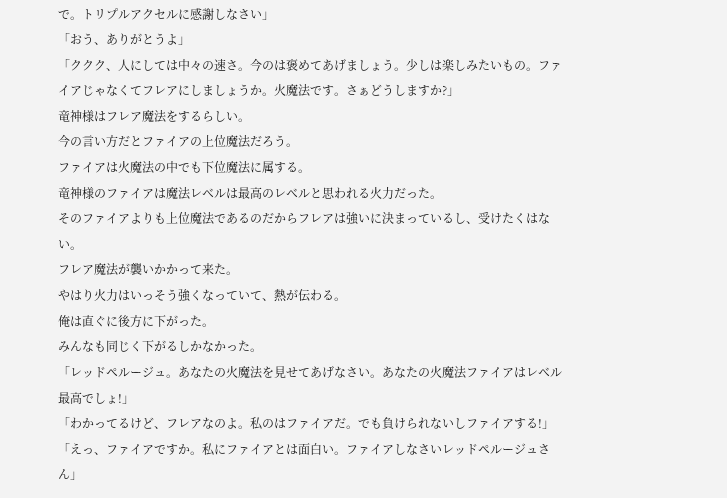で。トリプルアクセルに感謝しなさい」
「おう、ありがとうよ」
「ククク、人にしては中々の速さ。今のは褒めてあげましょう。少しは楽しみたいもの。ファイアじゃなくてフレアにしましょうか。火魔法です。さぁどうしますか?」
竜神様はフレア魔法をするらしい。
今の言い方だとファイアの上位魔法だろう。
ファイアは火魔法の中でも下位魔法に属する。
竜神様のファイアは魔法レベルは最高のレベルと思われる火力だった。
そのファイアよりも上位魔法であるのだからフレアは強いに決まっているし、受けたくはない。
フレア魔法が襲いかかって来た。
やはり火力はいっそう強くなっていて、熱が伝わる。
俺は直ぐに後方に下がった。
みんなも同じく下がるしかなかった。
「レッドペルージュ。あなたの火魔法を見せてあげなさい。あなたの火魔法ファイアはレベル最高でしょ!」
「わかってるけど、フレアなのよ。私のはファイアだ。でも負けられないしファイアする!」
「えっ、ファイアですか。私にファイアとは面白い。ファイアしなさいレッドペルージュさん」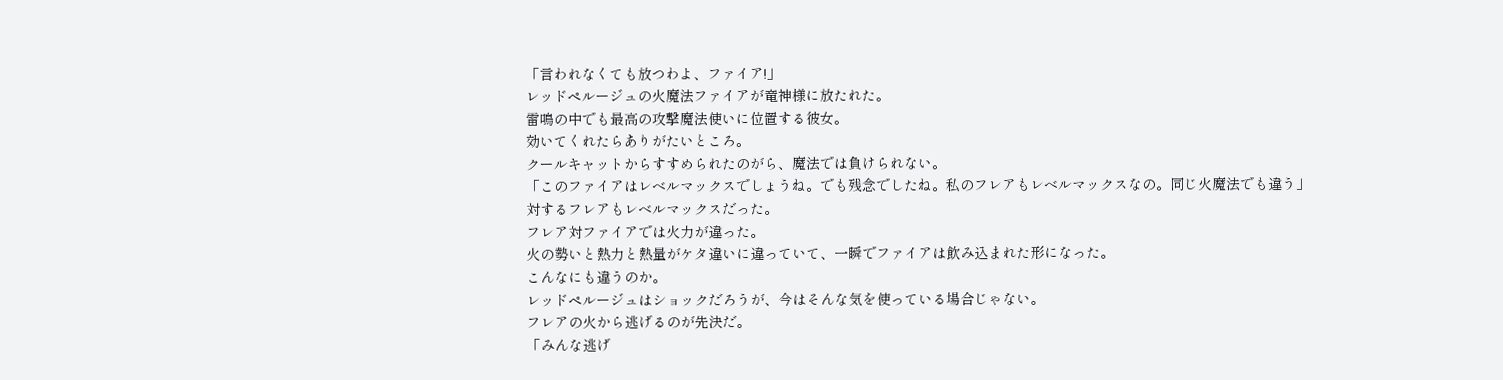「言われなくても放つわよ、ファイア!」
レッドペルージュの火魔法ファイアが竜神様に放たれた。
雷鳴の中でも最高の攻撃魔法使いに位置する彼女。
効いてくれたらありがたいところ。
クールキャットからすすめられたのがら、魔法では負けられない。
「このファイアはレベルマックスでしょうね。でも残念でしたね。私のフレアもレベルマックスなの。同じ火魔法でも違う」
対するフレアもレベルマックスだった。
フレア対ファイアでは火力が違った。
火の勢いと熱力と熱量がケタ違いに違っていて、一瞬でファイアは飲み込まれた形になった。
こんなにも違うのか。
レッドペルージュはショックだろうが、今はそんな気を使っている場合じゃない。
フレアの火から逃げるのが先決だ。
「みんな逃げ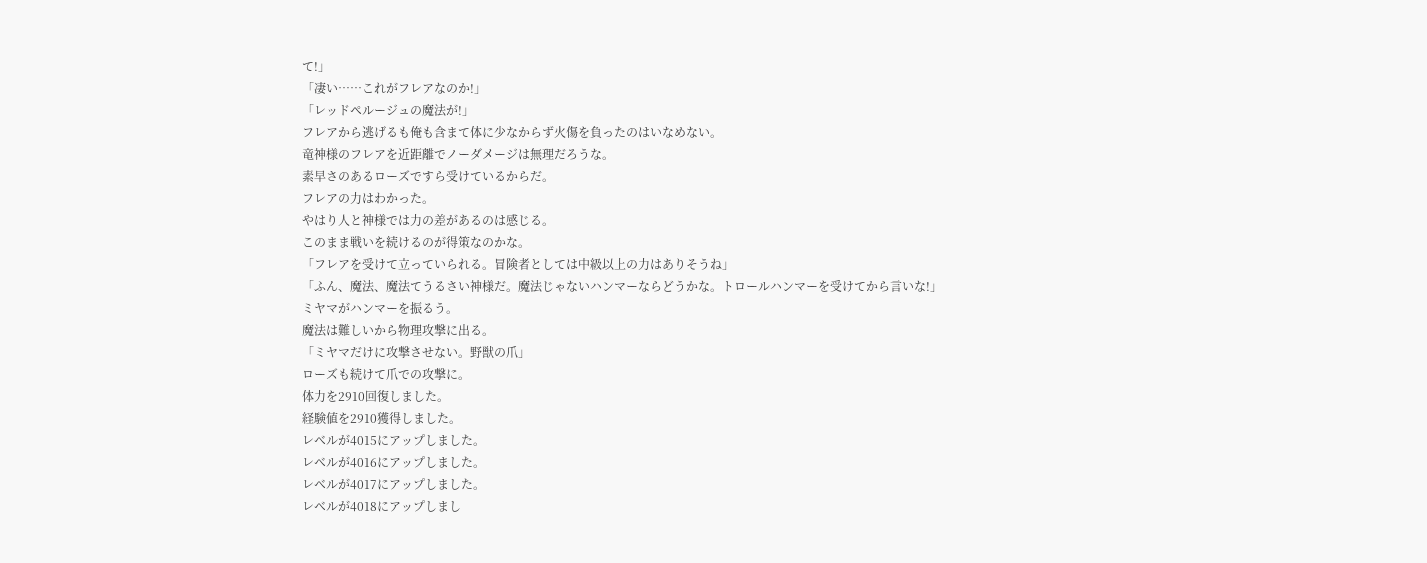て!」
「凄い……これがフレアなのか!」
「レッドペルージュの魔法が!」
フレアから逃げるも俺も含まて体に少なからず火傷を負ったのはいなめない。
竜神様のフレアを近距離でノーダメージは無理だろうな。
素早さのあるローズですら受けているからだ。
フレアの力はわかった。
やはり人と神様では力の差があるのは感じる。
このまま戦いを続けるのが得策なのかな。
「フレアを受けて立っていられる。冒険者としては中級以上の力はありそうね」
「ふん、魔法、魔法てうるさい神様だ。魔法じゃないハンマーならどうかな。トロールハンマーを受けてから言いな!」
ミヤマがハンマーを振るう。
魔法は難しいから物理攻撃に出る。
「ミヤマだけに攻撃させない。野獣の爪」
ローズも続けて爪での攻撃に。
体力を2910回復しました。
経験値を2910獲得しました。
レベルが4015にアップしました。
レベルが4016にアップしました。
レベルが4017にアップしました。
レベルが4018にアップしまし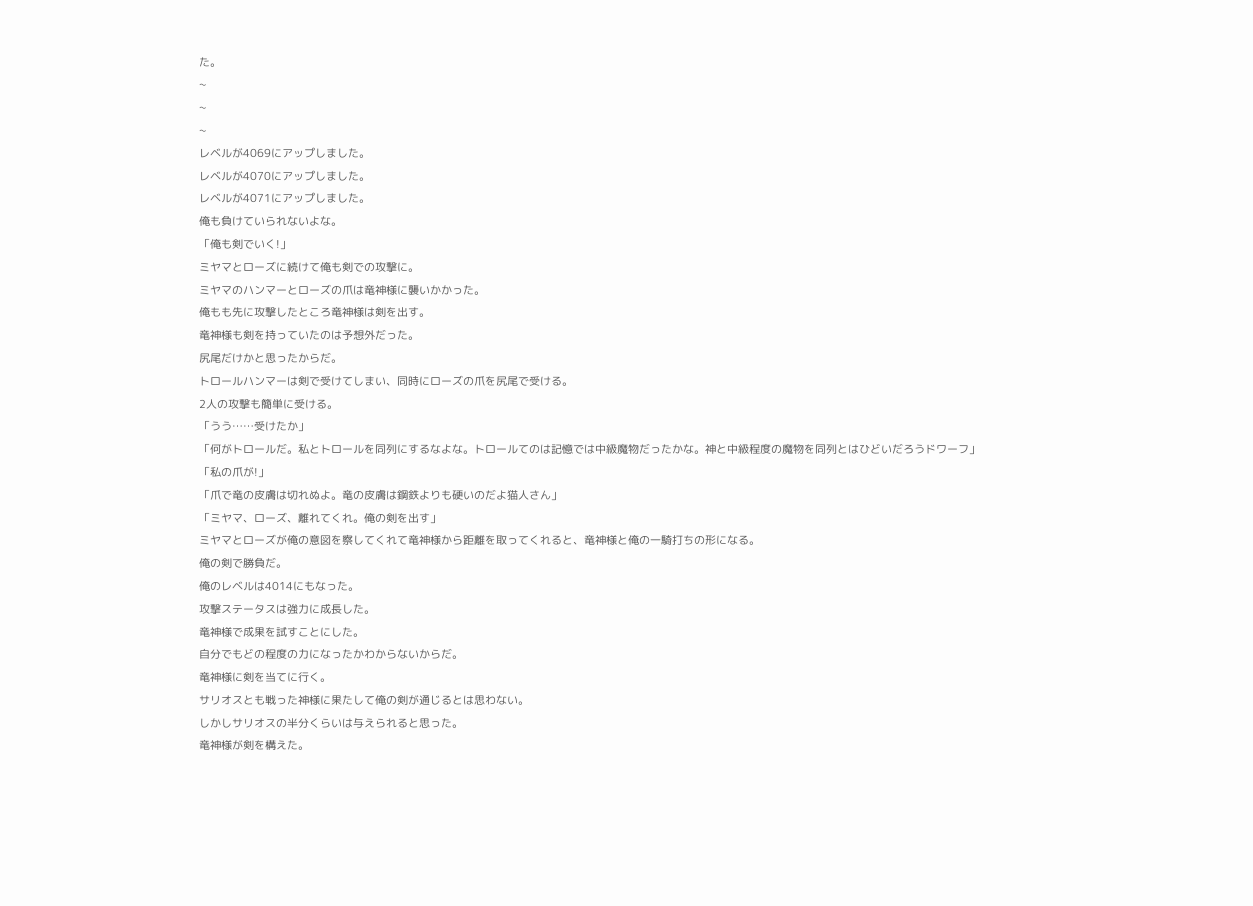た。
~
~
~
レベルが4069にアップしました。
レベルが4070にアップしました。
レベルが4071にアップしました。
俺も負けていられないよな。
「俺も剣でいく!」
ミヤマとローズに続けて俺も剣での攻撃に。
ミヤマのハンマーとローズの爪は竜神様に襲いかかった。
俺もも先に攻撃したところ竜神様は剣を出す。
竜神様も剣を持っていたのは予想外だった。
尻尾だけかと思ったからだ。
トロールハンマーは剣で受けてしまい、同時にローズの爪を尻尾で受ける。
2人の攻撃も簡単に受ける。
「うう……受けたか」
「何がトロールだ。私とトロールを同列にするなよな。トロールてのは記憶では中級魔物だったかな。神と中級程度の魔物を同列とはひどいだろうドワーフ」
「私の爪が!」
「爪で竜の皮膚は切れぬよ。竜の皮膚は鋼鉄よりも硬いのだよ猫人さん」
「ミヤマ、ローズ、離れてくれ。俺の剣を出す」
ミヤマとローズが俺の意図を察してくれて竜神様から距離を取ってくれると、竜神様と俺の一騎打ちの形になる。
俺の剣で勝負だ。
俺のレベルは4014にもなった。
攻撃ステータスは強力に成長した。
竜神様で成果を試すことにした。
自分でもどの程度の力になったかわからないからだ。
竜神様に剣を当てに行く。
サリオスとも戦った神様に果たして俺の剣が通じるとは思わない。
しかしサリオスの半分くらいは与えられると思った。
竜神様が剣を構えた。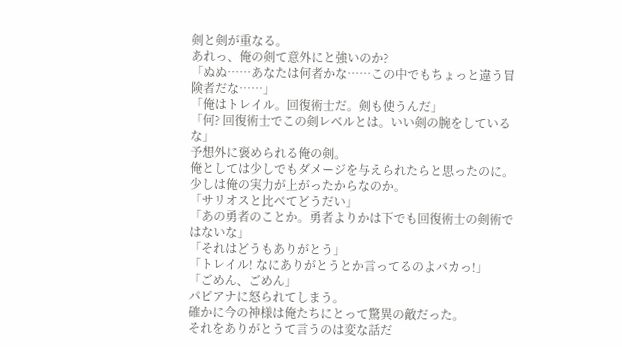剣と剣が重なる。
あれっ、俺の剣て意外にと強いのか?
「ぬぬ……あなたは何者かな……この中でもちょっと違う冒険者だな……」
「俺はトレイル。回復術士だ。剣も使うんだ」
「何? 回復術士でこの剣レベルとは。いい剣の腕をしているな」
予想外に褒められる俺の剣。
俺としては少しでもダメージを与えられたらと思ったのに。
少しは俺の実力が上がったからなのか。
「サリオスと比べてどうだい」
「あの勇者のことか。勇者よりかは下でも回復術士の剣術ではないな」
「それはどうもありがとう」
「トレイル! なにありがとうとか言ってるのよバカっ!」
「ごめん、ごめん」
パピアナに怒られてしまう。
確かに今の神様は俺たちにとって驚異の敵だった。
それをありがとうて言うのは変な話だ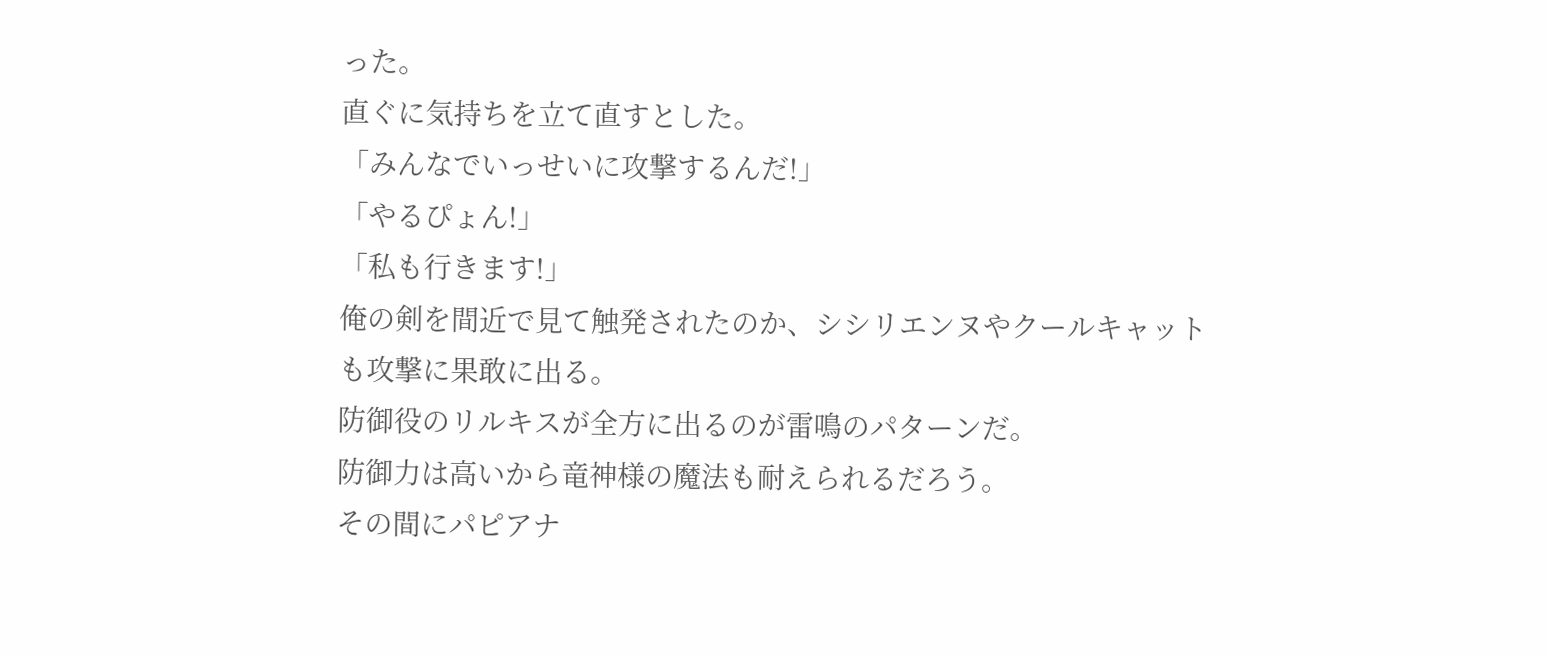った。
直ぐに気持ちを立て直すとした。
「みんなでいっせいに攻撃するんだ!」
「やるぴょん!」
「私も行きます!」
俺の剣を間近で見て触発されたのか、シシリエンヌやクールキャットも攻撃に果敢に出る。
防御役のリルキスが全方に出るのが雷鳴のパターンだ。
防御力は高いから竜神様の魔法も耐えられるだろう。
その間にパピアナ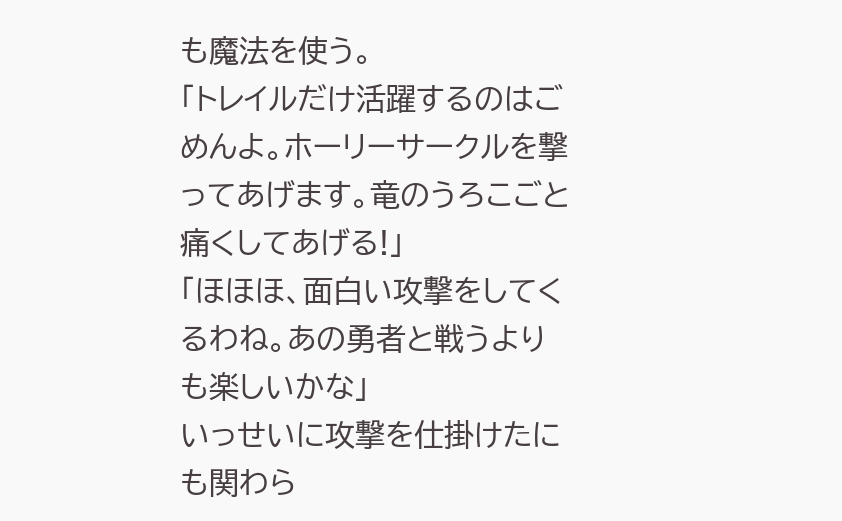も魔法を使う。
「トレイルだけ活躍するのはごめんよ。ホーリーサークルを撃ってあげます。竜のうろこごと痛くしてあげる!」
「ほほほ、面白い攻撃をしてくるわね。あの勇者と戦うよりも楽しいかな」
いっせいに攻撃を仕掛けたにも関わら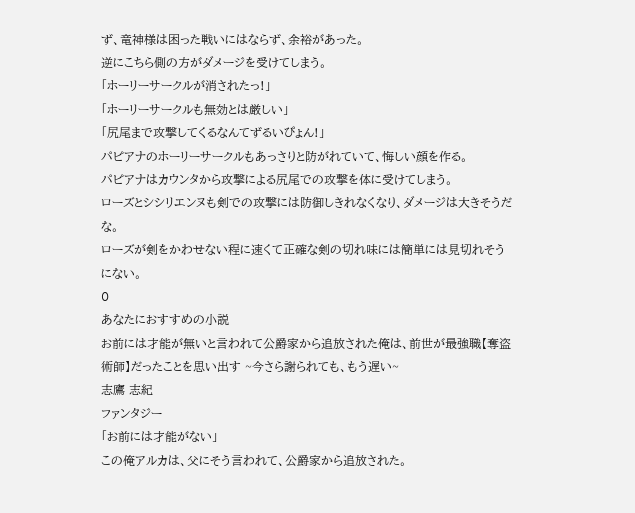ず、竜神様は困った戦いにはならず、余裕があった。
逆にこちら側の方がダメージを受けてしまう。
「ホーリーサークルが消されたっ!」
「ホーリーサークルも無効とは厳しい」
「尻尾まで攻撃してくるなんてずるいぴょん!」
パピアナのホーリーサークルもあっさりと防がれていて、悔しい顔を作る。
パピアナはカウンタから攻撃による尻尾での攻撃を体に受けてしまう。
ローズとシシリエンヌも剣での攻撃には防御しきれなくなり、ダメージは大きそうだな。
ローズが剣をかわせない程に速くて正確な剣の切れ味には簡単には見切れそうにない。
0
あなたにおすすめの小説
お前には才能が無いと言われて公爵家から追放された俺は、前世が最強職【奪盗術師】だったことを思い出す ~今さら謝られても、もう遅い~
志鷹 志紀
ファンタジー
「お前には才能がない」
この俺アルカは、父にそう言われて、公爵家から追放された。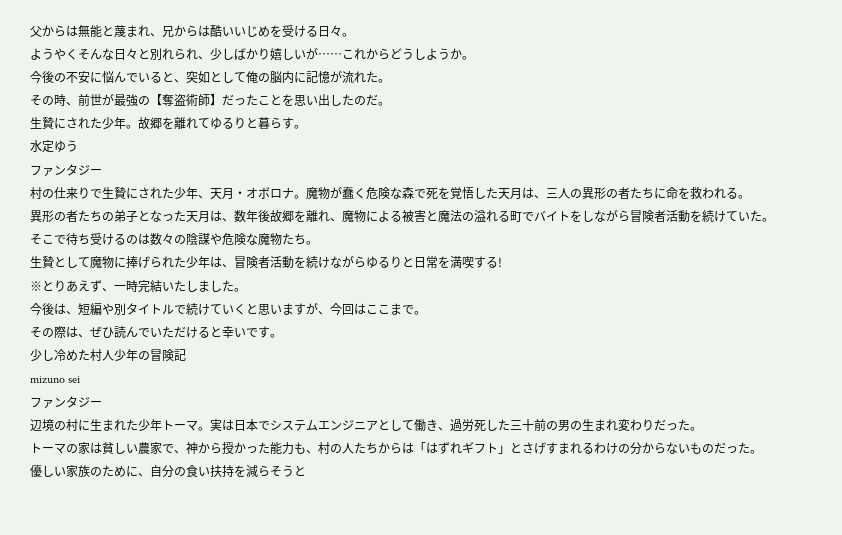父からは無能と蔑まれ、兄からは酷いいじめを受ける日々。
ようやくそんな日々と別れられ、少しばかり嬉しいが……これからどうしようか。
今後の不安に悩んでいると、突如として俺の脳内に記憶が流れた。
その時、前世が最強の【奪盗術師】だったことを思い出したのだ。
生贄にされた少年。故郷を離れてゆるりと暮らす。
水定ゆう
ファンタジー
村の仕来りで生贄にされた少年、天月・オボロナ。魔物が蠢く危険な森で死を覚悟した天月は、三人の異形の者たちに命を救われる。
異形の者たちの弟子となった天月は、数年後故郷を離れ、魔物による被害と魔法の溢れる町でバイトをしながら冒険者活動を続けていた。
そこで待ち受けるのは数々の陰謀や危険な魔物たち。
生贄として魔物に捧げられた少年は、冒険者活動を続けながらゆるりと日常を満喫する!
※とりあえず、一時完結いたしました。
今後は、短編や別タイトルで続けていくと思いますが、今回はここまで。
その際は、ぜひ読んでいただけると幸いです。
少し冷めた村人少年の冒険記
mizuno sei
ファンタジー
辺境の村に生まれた少年トーマ。実は日本でシステムエンジニアとして働き、過労死した三十前の男の生まれ変わりだった。
トーマの家は貧しい農家で、神から授かった能力も、村の人たちからは「はずれギフト」とさげすまれるわけの分からないものだった。
優しい家族のために、自分の食い扶持を減らそうと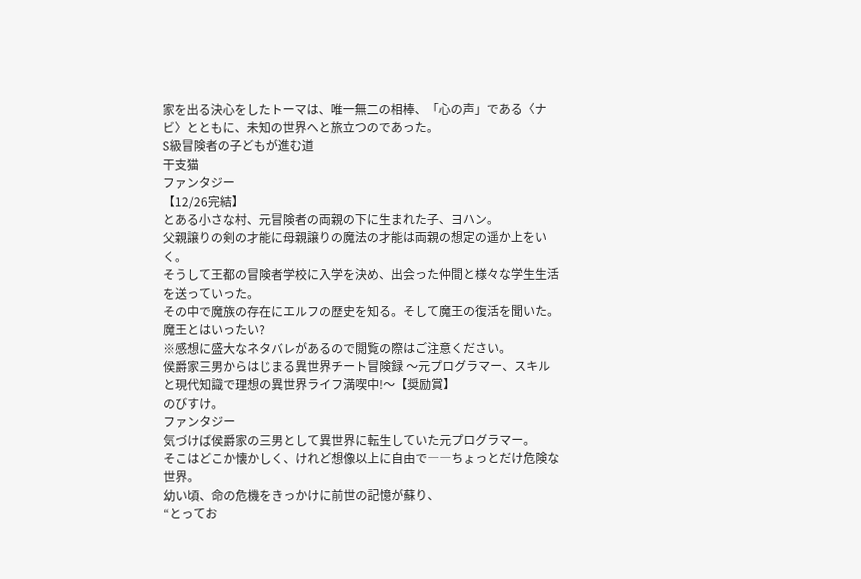家を出る決心をしたトーマは、唯一無二の相棒、「心の声」である〈ナビ〉とともに、未知の世界へと旅立つのであった。
S級冒険者の子どもが進む道
干支猫
ファンタジー
【12/26完結】
とある小さな村、元冒険者の両親の下に生まれた子、ヨハン。
父親譲りの剣の才能に母親譲りの魔法の才能は両親の想定の遥か上をいく。
そうして王都の冒険者学校に入学を決め、出会った仲間と様々な学生生活を送っていった。
その中で魔族の存在にエルフの歴史を知る。そして魔王の復活を聞いた。
魔王とはいったい?
※感想に盛大なネタバレがあるので閲覧の際はご注意ください。
侯爵家三男からはじまる異世界チート冒険録 〜元プログラマー、スキルと現代知識で理想の異世界ライフ満喫中!〜【奨励賞】
のびすけ。
ファンタジー
気づけば侯爵家の三男として異世界に転生していた元プログラマー。
そこはどこか懐かしく、けれど想像以上に自由で――ちょっとだけ危険な世界。
幼い頃、命の危機をきっかけに前世の記憶が蘇り、
“とってお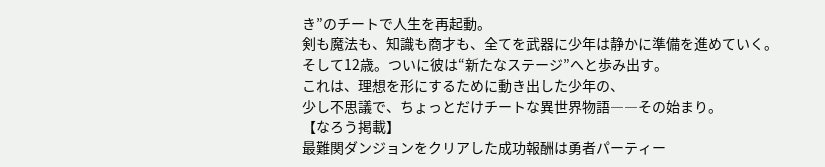き”のチートで人生を再起動。
剣も魔法も、知識も商才も、全てを武器に少年は静かに準備を進めていく。
そして12歳。ついに彼は“新たなステージ”へと歩み出す。
これは、理想を形にするために動き出した少年の、
少し不思議で、ちょっとだけチートな異世界物語――その始まり。
【なろう掲載】
最難関ダンジョンをクリアした成功報酬は勇者パーティー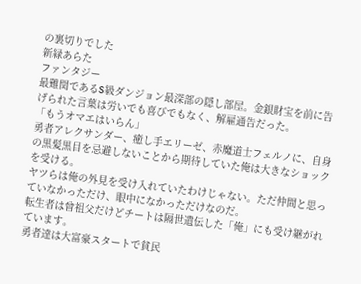の裏切りでした
新緑あらた
ファンタジー
最難関であるS級ダンジョン最深部の隠し部屋。金銀財宝を前に告げられた言葉は労いでも喜びでもなく、解雇通告だった。
「もうオマエはいらん」
勇者アレクサンダー、癒し手エリーゼ、赤魔道士フェルノに、自身の黒髪黒目を忌避しないことから期待していた俺は大きなショックを受ける。
ヤツらは俺の外見を受け入れていたわけじゃない。ただ仲間と思っていなかっただけ、眼中になかっただけなのだ。
転生者は曾祖父だけどチートは隔世遺伝した「俺」にも受け継がれています。
勇者達は大富豪スタートで貧民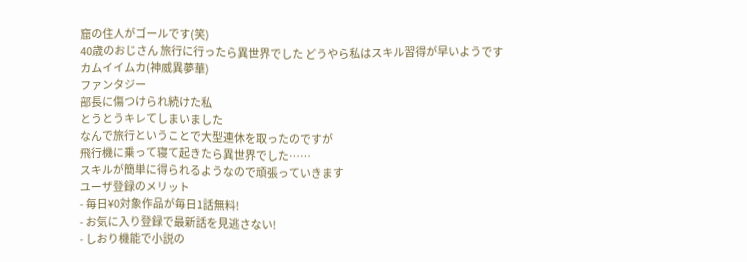窟の住人がゴールです(笑)
40歳のおじさん 旅行に行ったら異世界でした どうやら私はスキル習得が早いようです
カムイイムカ(神威異夢華)
ファンタジー
部長に傷つけられ続けた私
とうとうキレてしまいました
なんで旅行ということで大型連休を取ったのですが
飛行機に乗って寝て起きたら異世界でした……
スキルが簡単に得られるようなので頑張っていきます
ユーザ登録のメリット
- 毎日¥0対象作品が毎日1話無料!
- お気に入り登録で最新話を見逃さない!
- しおり機能で小説の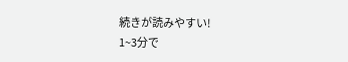続きが読みやすい!
1~3分で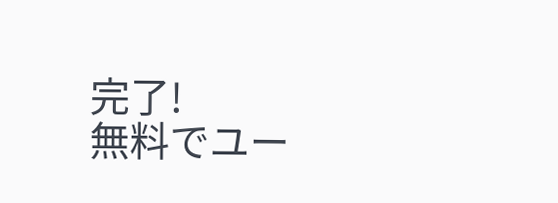完了!
無料でユー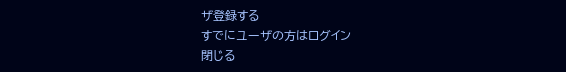ザ登録する
すでにユーザの方はログイン
閉じる